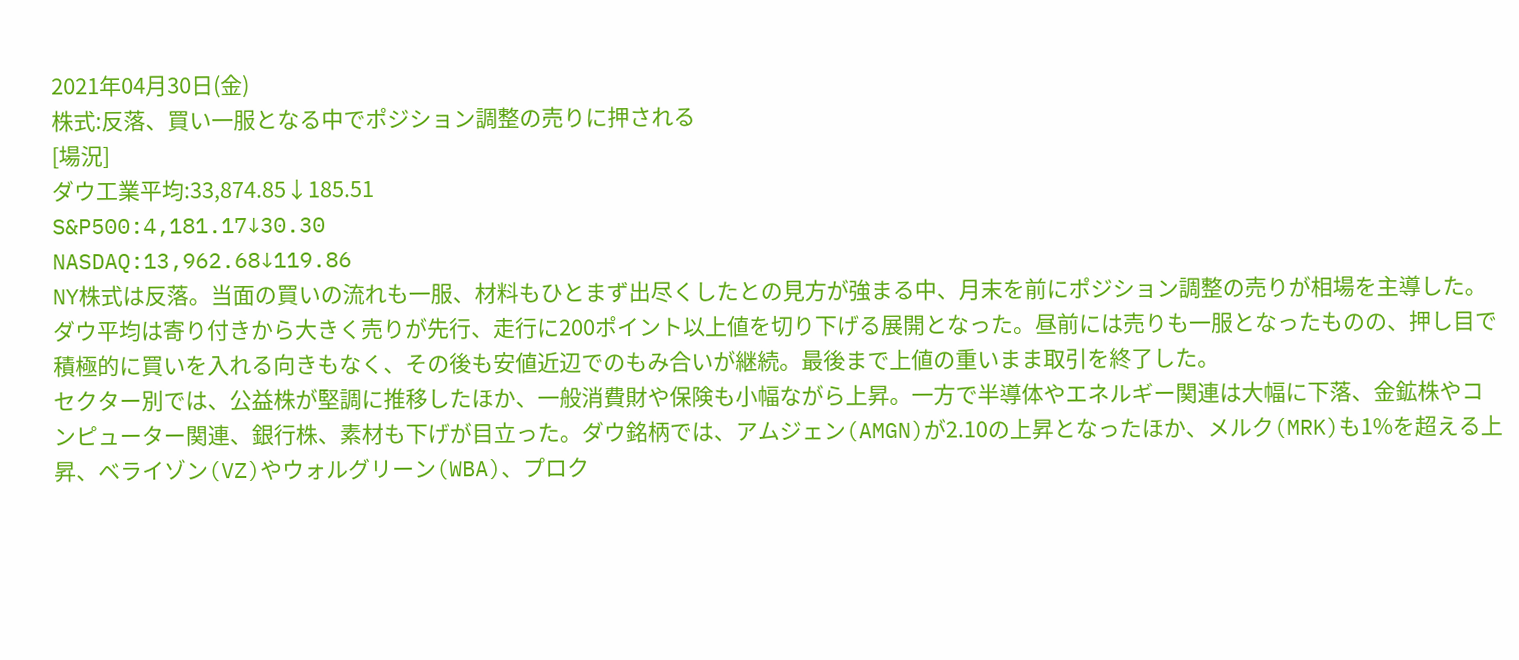2021年04月30日(金)
株式:反落、買い一服となる中でポジション調整の売りに押される
[場況]
ダウ工業平均:33,874.85↓185.51
S&P500:4,181.17↓30.30
NASDAQ:13,962.68↓119.86
NY株式は反落。当面の買いの流れも一服、材料もひとまず出尽くしたとの見方が強まる中、月末を前にポジション調整の売りが相場を主導した。ダウ平均は寄り付きから大きく売りが先行、走行に200ポイント以上値を切り下げる展開となった。昼前には売りも一服となったものの、押し目で積極的に買いを入れる向きもなく、その後も安値近辺でのもみ合いが継続。最後まで上値の重いまま取引を終了した。
セクター別では、公益株が堅調に推移したほか、一般消費財や保険も小幅ながら上昇。一方で半導体やエネルギー関連は大幅に下落、金鉱株やコンピューター関連、銀行株、素材も下げが目立った。ダウ銘柄では、アムジェン(AMGN)が2.10の上昇となったほか、メルク(MRK)も1%を超える上昇、ベライゾン(VZ)やウォルグリーン(WBA)、プロク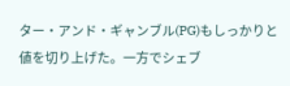ター・アンド・ギャンブル(PG)もしっかりと値を切り上げた。一方でシェブ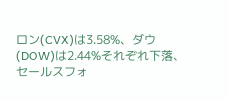ロン(CVX)は3.58%、ダウ(DOW)は2.44%それぞれ下落、セールスフォ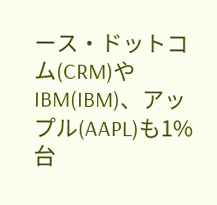ース・ドットコム(CRM)やIBM(IBM)、アップル(AAPL)も1%台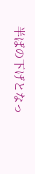半ばの下げとなっ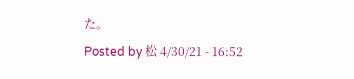た。
Posted by 松 4/30/21 - 16:52